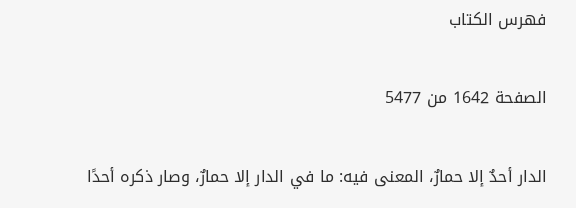فهرس الكتاب

الصفحة 1642 من 5477

الدار أحدٌ إلا حمارٌ، المعنى فيه: ما في الدار إلا حمارٌ، وصار ذكره أحدًا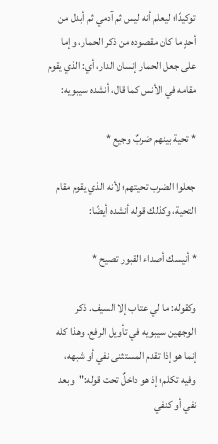توكيدًا؛ ليعلم أنه ليس ثم آدمي ثم أبدل من أحدٍ ما كان مقصوده من ذكر الحمار، وإما على جعل الحمار إنسان الدار، أي: الذي يقوم مقامه في الأنس كما قال، أنشده سيبويه:

* تحية بينهم ضربٌ وجيع *

جعلوا الضرب تحيتهم؛ لأنه الذي يقوم مقام التحية، وكذلك قوله أنشده أيضًا:

* أنيسك أصداء القبور تصيح *

وكقوله: ما لي عتاب إلا السيف. ذكر الوجهين سيبويه في تأويل الرفع. وهذا كله إنما هو إذا تقدم المستثنى نفي أو شبهه، وفيه تكلم؛ إذ هو داخلٌ تحت قوله:"وبعد نفي أو كنفي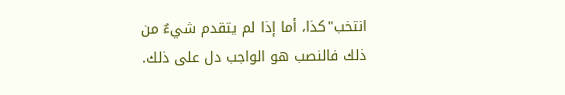انتخب"كذا، أما إذا لم يتقدم شيءٌ من ذلك فالنصب هو الواجب دل على ذلك.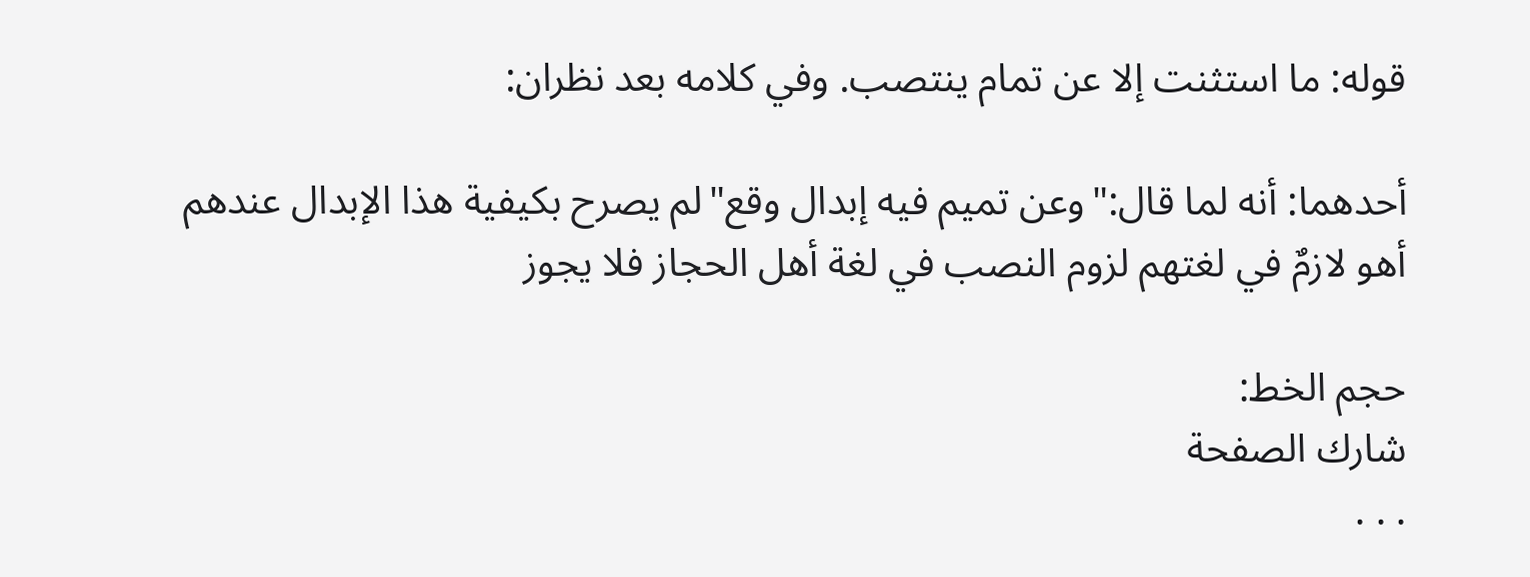قوله: ما استثنت إلا عن تمام ينتصب. وفي كلامه بعد نظران:

أحدهما: أنه لما قال:"وعن تميم فيه إبدال وقع"لم يصرح بكيفية هذا الإبدال عندهم أهو لازمٌ في لغتهم لزوم النصب في لغة أهل الحجاز فلا يجوز

حجم الخط:
شارك الصفحة
. . .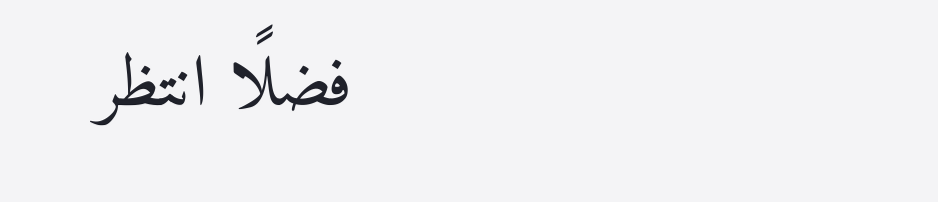فضلًا انتظر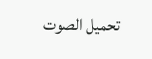تحميل الصوت